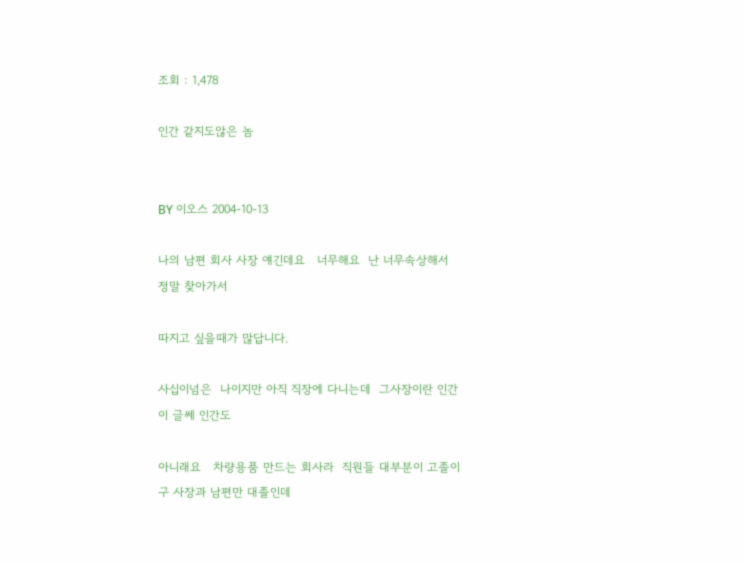조회 : 1,478

인간 같지도않은 놈


BY 이오스 2004-10-13

나의 남편 회사 사장 얘긴데요   너무해요  난 너무속상해서 정말 찾아가서

따지고 싶을때가 많답니다.

사십이넘은  나이지만 아직 직장에 다니는데  그사장이란 인간이 글쎄 인간도

아니래요   차량용품 만드는 회사라  직원들 대부분이 고졸이구 사장과 남편만 대졸인데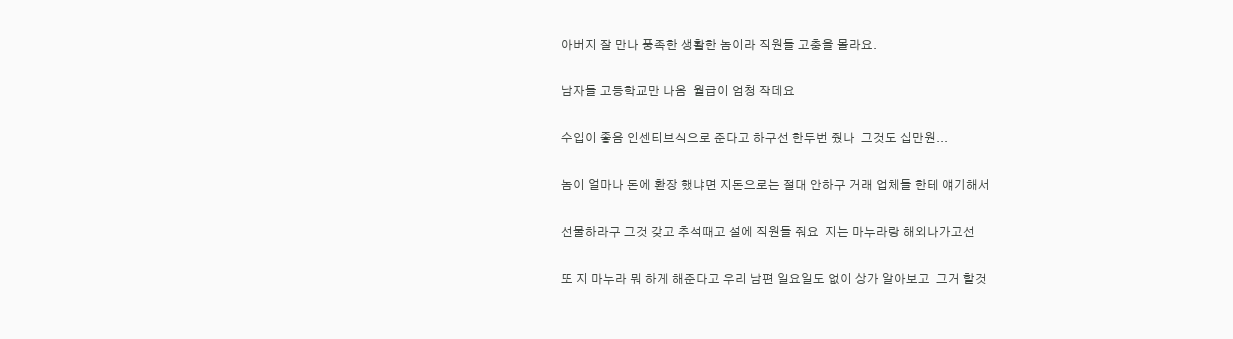아버지 잘 만나 풍족한 생활한 놈이라 직원들 고충을 몰라요.

남자들 고등학교만 나옴  월급이 엄청 작데요

수입이 좋음 인센티브식으로 준다고 하구선 한두번 줬나  그것도 십만원...

놈이 얼마나 돈에 환장 했냐면 지돈으로는 절대 안하구 거래 업체들 한테 얘기해서

선물하라구 그것 갖고 추석때고 설에 직원들 줘요  지는 마누라랑 해외나가고선

또 지 마누라 뭐 하게 해준다고 우리 남편 일요일도 없이 상가 알아보고  그거 할것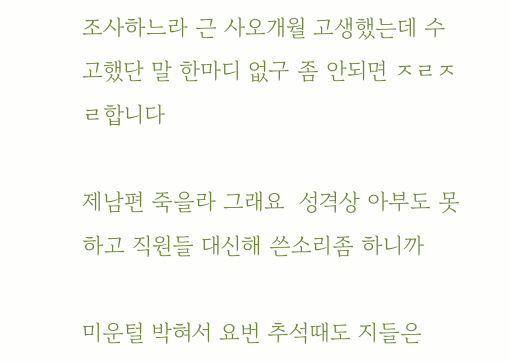조사하느라 근 사오개월 고생했는데 수고했단 말 한마디 없구 좀 안되면 ㅈㄹㅈㄹ합니다

제남편 죽을라 그래요  성격상 아부도 못하고 직원들 대신해 쓴소리좀 하니까

미운털 박혀서 요번 추석때도 지들은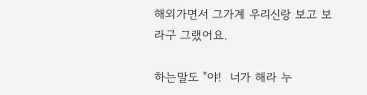해외가면서 그가계 우리신랑 보고 보라구 그랬어요.

하는말도 "야!  너가 해라 누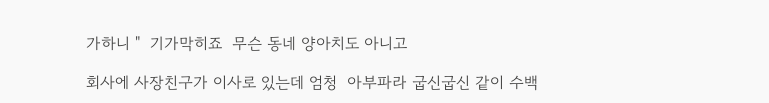가하니 "  기가막히죠  무슨 동네 양아치도 아니고

회사에 사장친구가 이사로 있는데 엄청  아부파라 굽신굽신 같이 수백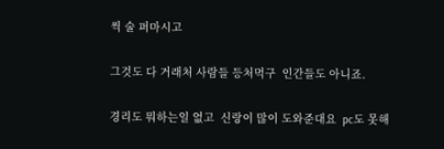씩 술 퍼마시고

그것도 다 거래처 사람들 등처먹구  인간들도 아니죠.

경리도 뭐하는일 없고  신랑이 많이 도와준대요  pc도 못해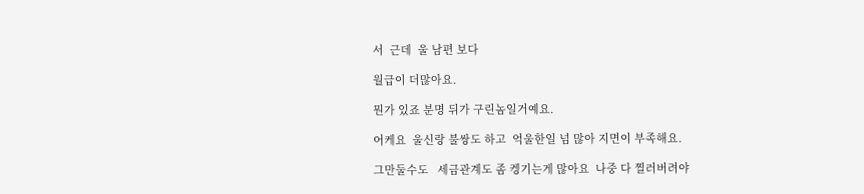서  근데  울 남편 보다

월급이 더많아요.

뭔가 있죠 분명 뒤가 구린놈일거예요.

어케요  울신랑 불쌍도 하고  억울한일 넘 많아 지면이 부족해요.

그만둘수도   세금관계도 좀 켕기는게 많아요  나중 다 찔러버려야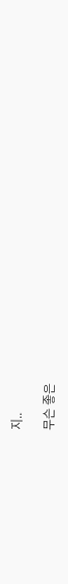지..

무슨 좋은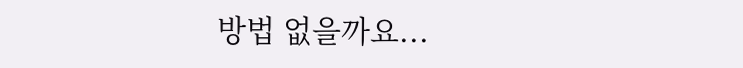방법 없을까요...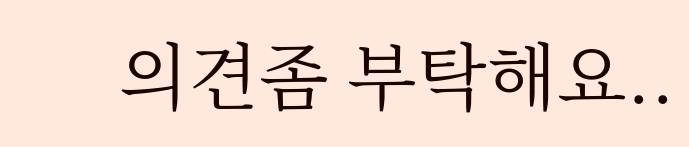의견좀 부탁해요..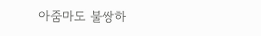아줌마도 불쌍하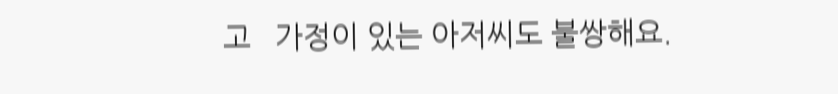고   가정이 있는 아저씨도 불쌍해요.